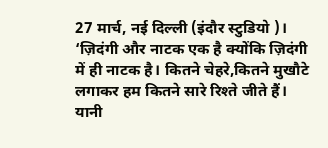27 मार्च, नई दिल्ली (इंदौर स्टुडियो )। ‘ज़िदंगी और नाटक एक है क्योंकि ज़िदंगी में ही नाटक है। कितने चेहरे,कितने मुखौटे लगाकर हम कितने सारे रिश्ते जीते हैं। यानी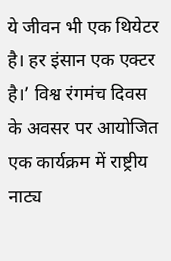ये जीवन भी एक थियेटर है। हर इंसान एक एक्टर है।’ विश्व रंगमंच दिवस के अवसर पर आयोजित एक कार्यक्रम में राष्ट्रीय नाट्य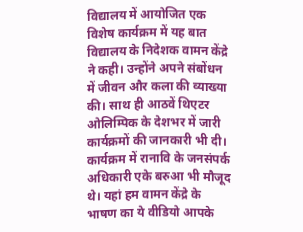विद्यालय में आयोजित एक विशेष कार्यक्रम में यह बात विद्यालय के निदेशक वामन केंद्रे ने कही। उन्होंने अपने संबोंधन में जीवन और कला की व्याख्या की। साथ ही आठवें थिएटर ओलिम्पिक के देशभर में जारी कार्यक्रमों की जानकारी भी दी। कार्यक्रम में रानावि के जनसंपर्क अधिकारी एके बरुआ भी मौजूद थे। यहां हम वामन केंद्रे के भाषण का ये वीडियो आपके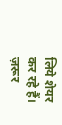लिये शेयर कर रहे हैं। ज़रूर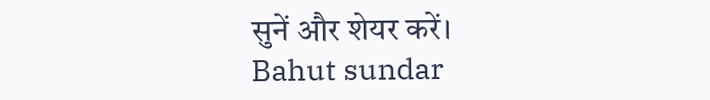सुनें और शेयर करें।
Bahut sundar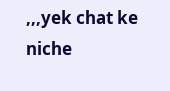,,,yek chat ke niche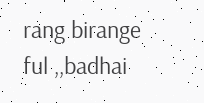rang birange ful ,,badhai